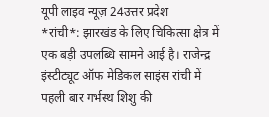यूपी लाइव न्यूज़ 24उत्तर प्रदेश
*रांची*: झारखंड के लिए चिकित्सा क्षेत्र में एक बड़ी उपलब्धि सामने आई है। राजेन्द्र इंस्टीट्यूट ऑफ मेडिकल साइंस रांची में पहली बार गर्भस्थ शिशु की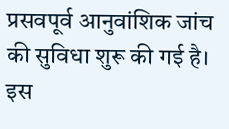प्रसवपूर्व आनुवांशिक जांच की सुविधा शुरू की गई है। इस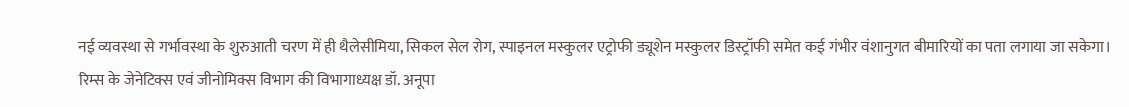नई व्यवस्था से गर्भावस्था के शुरुआती चरण में ही थैलेसीमिया, सिकल सेल रोग, स्पाइनल मस्कुलर एट्रोफी ड्यूशेन मस्कुलर डिस्ट्रॉफी समेत कई गंभीर वंशानुगत बीमारियों का पता लगाया जा सकेगा।
रिम्स के जेनेटिक्स एवं जीनोमिक्स विभाग की विभागाध्यक्ष डॉ. अनूपा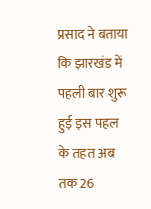प्रसाद ने बताया कि झारखंड में पहली बार शुरू हुई इस पहल के तहत अब तक 26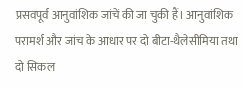प्रसवपूर्व आनुवांशिक जांचें की जा चुकी हैं। आनुवांशिक परामर्श और जांच के आधार पर दो बीटा-थैलेसीमिया तथा दो सिकल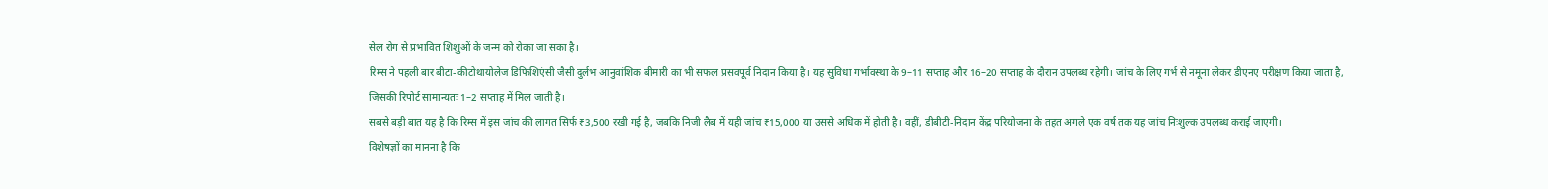सेल रोग से प्रभावित शिशुओं के जन्म को रोका जा सका है।
रिम्स ने पहली बार बीटा-कीटोथायोलेज डिफिशिएंसी जैसी दुर्लभ आनुवांशिक बीमारी का भी सफल प्रसवपूर्व निदान किया है। यह सुविधा गर्भावस्था के 9–11 सप्ताह और 16–20 सप्ताह के दौरान उपलब्ध रहेगी। जांच के लिए गर्भ से नमूना लेकर डीएनए परीक्षण किया जाता है, जिसकी रिपोर्ट सामान्यतः 1–2 सप्ताह में मिल जाती है।
सबसे बड़ी बात यह है कि रिम्स में इस जांच की लागत सिर्फ ₹3,500 रखी गई है, जबकि निजी लैब में यही जांच ₹15,000 या उससे अधिक में होती है। वहीं, डीबीटी-निदान केंद्र परियोजना के तहत अगले एक वर्ष तक यह जांच निःशुल्क उपलब्ध कराई जाएगी।
विशेषज्ञों का मानना है कि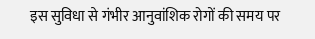इस सुविधा से गंभीर आनुवांशिक रोगों की समय पर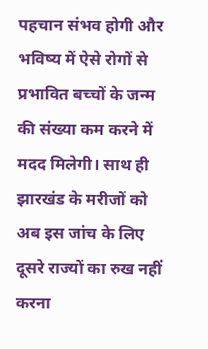पहचान संभव होगी और भविष्य में ऐसे रोगों से प्रभावित बच्चों के जन्म की संख्या कम करने में मदद मिलेगी। साथ ही झारखंड के मरीजों को अब इस जांच के लिए दूसरे राज्यों का रुख नहीं करना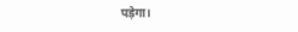पड़ेगा।